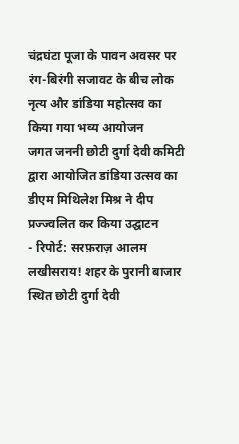चंद्रघंटा पूजा के पावन अवसर पर रंग-बिरंगी सजावट के बीच लोक नृत्य और डांडिया महोत्सव का किया गया भव्य आयोजन
जगत जननी छोटी दुर्गा देवी कमिटी द्वारा आयोजित डांडिया उत्सव का डीएम मिथिलेश मिश्र ने दीप प्रज्ज्वलित कर किया उद्घाटन
- रिपोर्ट: सरफ़राज़ आलम
लखीसराय! शहर के पुरानी बाजार स्थित छोटी दुर्गा देवी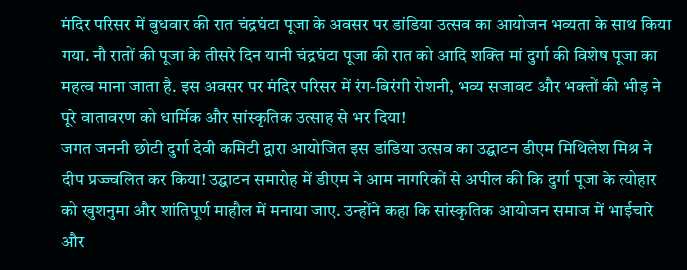मंदिर परिसर में बुधवार की रात चंद्रघंटा पूजा के अवसर पर डांडिया उत्सव का आयोजन भव्यता के साथ किया गया. नौ रातों की पूजा के तीसरे दिन यानी चंद्रघंटा पूजा की रात को आदि शक्ति मां दुर्गा की विशेष पूजा का महत्व माना जाता है. इस अवसर पर मंदिर परिसर में रंग-बिरंगी रोशनी, भव्य सजावट और भक्तों की भीड़ ने पूरे वातावरण को धार्मिक और सांस्कृतिक उत्साह से भर दिया!
जगत जननी छोटी दुर्गा देवी कमिटी द्वारा आयोजित इस डांडिया उत्सव का उद्घाटन डीएम मिथिलेश मिश्र ने दीप प्रज्ज्वलित कर किया! उद्घाटन समारोह में डीएम ने आम नागरिकों से अपील की कि दुर्गा पूजा के त्योहार को खुशनुमा और शांतिपूर्ण माहौल में मनाया जाए. उन्होंने कहा कि सांस्कृतिक आयोजन समाज में भाईचारे और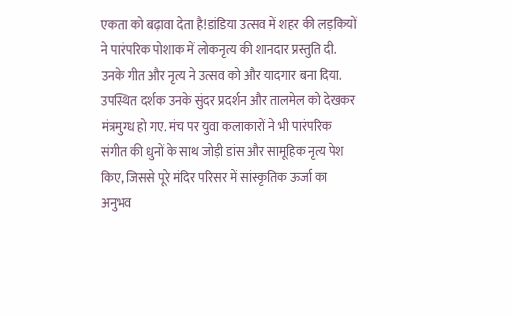एकता को बढ़ावा देता है!डांडिया उत्सव में शहर की लड़कियों ने पारंपरिक पोशाक में लोकनृत्य की शानदार प्रस्तुति दी. उनके गीत और नृत्य ने उत्सव को और यादगार बना दिया. उपस्थित दर्शक उनके सुंदर प्रदर्शन और तालमेल को देखकर मंत्रमुग्ध हो गए. मंच पर युवा कलाकारों ने भी पारंपरिक संगीत की धुनों के साथ जोड़ी डांस और सामूहिक नृत्य पेश किए, जिससे पूरे मंदिर परिसर में सांस्कृतिक ऊर्जा का अनुभव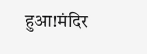हुआ!मंदिर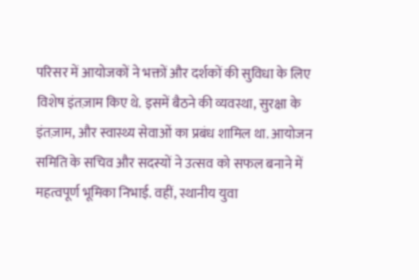परिसर में आयोजकों ने भक्तों और दर्शकों की सुविधा के लिए विशेष इंतज़ाम किए थे. इसमें बैठने की व्यवस्था, सुरक्षा के इंतज़ाम, और स्वास्थ्य सेवाओं का प्रबंध शामिल था. आयोजन समिति के सचिव और सदस्यों ने उत्सव को सफल बनाने में महत्वपूर्ण भूमिका निभाई. वहीं, स्थानीय युवा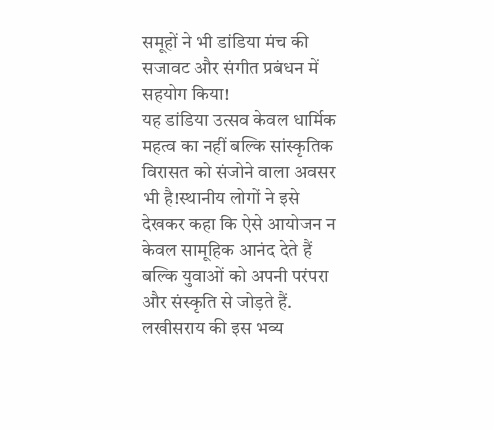समूहों ने भी डांडिया मंच की सजावट और संगीत प्रबंधन में सहयोग किया!
यह डांडिया उत्सव केवल धार्मिक महत्व का नहीं बल्कि सांस्कृतिक विरासत को संजोने वाला अवसर भी है!स्थानीय लोगों ने इसे देखकर कहा कि ऐसे आयोजन न केवल सामूहिक आनंद देते हैं बल्कि युवाओं को अपनी परंपरा और संस्कृति से जोड़ते हैं. लखीसराय की इस भव्य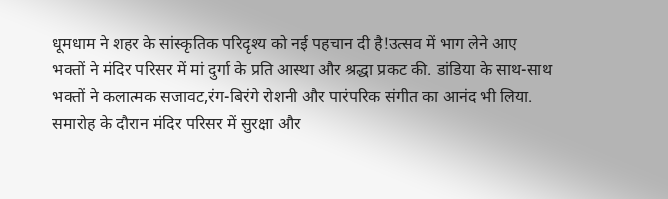धूमधाम ने शहर के सांस्कृतिक परिदृश्य को नई पहचान दी है!उत्सव में भाग लेने आए भक्तों ने मंदिर परिसर में मां दुर्गा के प्रति आस्था और श्रद्धा प्रकट की. डांडिया के साथ-साथ भक्तों ने कलात्मक सजावट,रंग-बिरंगे रोशनी और पारंपरिक संगीत का आनंद भी लिया. समारोह के दौरान मंदिर परिसर में सुरक्षा और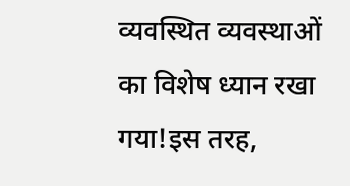व्यवस्थित व्यवस्थाओं का विशेष ध्यान रखा गया!इस तरह,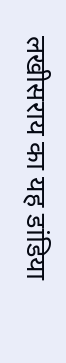लखीसराय का यह डांडिया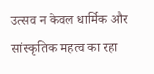उत्सव न केवल धार्मिक और सांस्कृतिक महत्व का रहा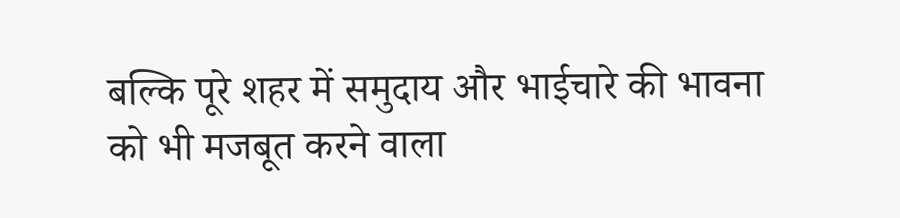बल्कि पूरे शहर में समुदाय और भाईचारे की भावना को भी मजबूत करने वाला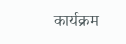कार्यक्रम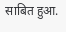साबित हुआ.